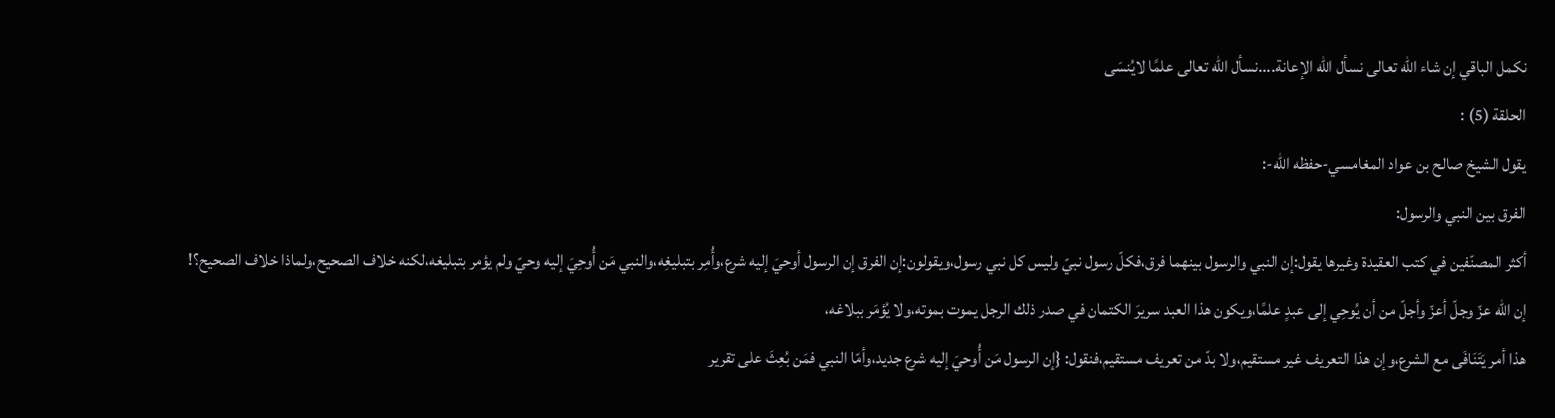نكمل الباقي إن شاء الله تعالى نسأل الله الإعانة....نسأل الله تعالى علمًا لايُنسَى
الحلقة (5) :
يقول الشيخ صالح بن عواد المغامسي-حفظه الله-:
الفرق بين النبي والرسول:
أكثر المصنّفين في كتب العقيدة وغيرها يقول:إن النبي والرسول بينهما فرق،فكلّ رسول نبيّ وليس كل نبي رسول،ويقولون:إن الفرق إن الرسول أوحيَ إليه شرع،وأُمِر بتبليغِه،والنبي مَن أُوحِيَ إليه وحيّ ولم يؤمر بتبليغه،لكنه خلاف الصحيح،ولماذا خلاف الصحيح؟!
إن الله عزّ وجلّ أعزّ وأجلّ من أن يُوحِي إلى عبدٍ علمًا،ويكون هذا العبد سريرَ الكتمان في صدر ذلك الرجل يموت بموته،ولا يُؤمَر ببلاغه،
هذا أمر يَتَنَافَى مع الشرع،وإن هذا التعريف غير مستقيم،ولا بدّ من تعريف مستقيم،فنقول: {إن الرسول مَن أُوحيَ إليه شرع جديد،وأمّا النبي فمَن بُعِثَ على تقرير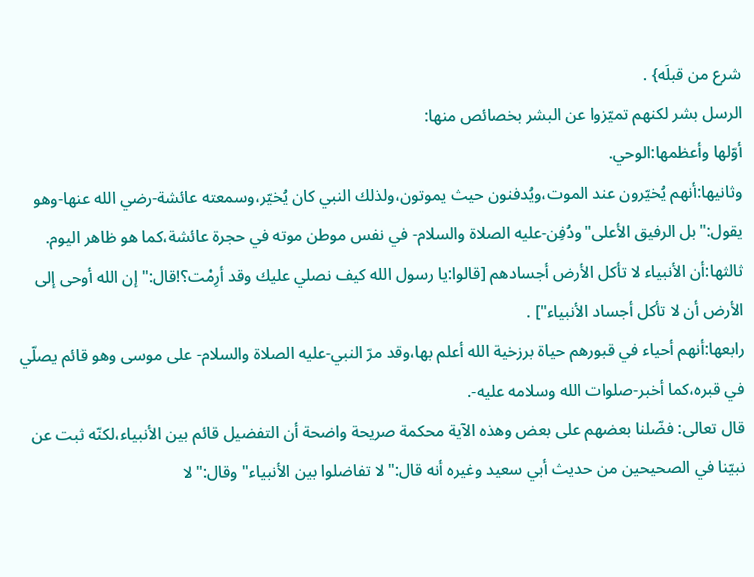شرع من قبلَه} .
الرسل بشر لكنهم تميّزوا عن البشر بخصائص منها:
أوّلها وأعظمها:الوحي.
وثانيها:أنهم يُخيّرون عند الموت،ويُدفنون حيث يموتون،ولذلك النبي كان يُخيّر،وسمعته عائشة-رضي الله عنها-وهو يقول:"بل الرفيق الأعلى"ودُفِن-عليه الصلاة والسلام- في نفس موطن موته في حجرة عائشة،كما هو ظاهر اليوم.
ثالثها:أن الأنبياء لا تأكل الأرض أجسادهم [قالوا:يا رسول الله كيف نصلي عليك وقد أرِمْت؟!قال:"إن الله أوحى إلى الأرض أن لا تأكل أجساد الأنبياء"] .
رابعها:أنهم أحياء في قبورهم حياة برزخية الله أعلم بها،وقد مرّ النبي-عليه الصلاة والسلام- على موسى وهو قائم يصلّي في قبره،كما أخبر-صلوات الله وسلامه عليه-.
قال تعالى: فضّلنا بعضهم على بعض وهذه الآية محكمة صريحة واضحة أن التفضيل قائم بين الأنبياء،لكنّه ثبت عن نبيّنا في الصحيحين من حديث أبي سعيد وغيره أنه قال:"لا تفاضلوا بين الأنبياء"وقال:"لا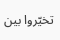تخيّروا بين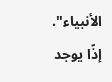الأنبياء".
إذًا يوجد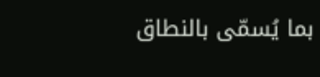بما يُسمّى بالنطاق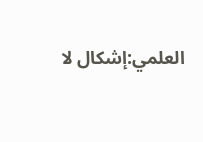العلمي:إشكال لا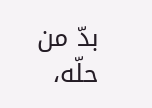بدّ من حلّه،